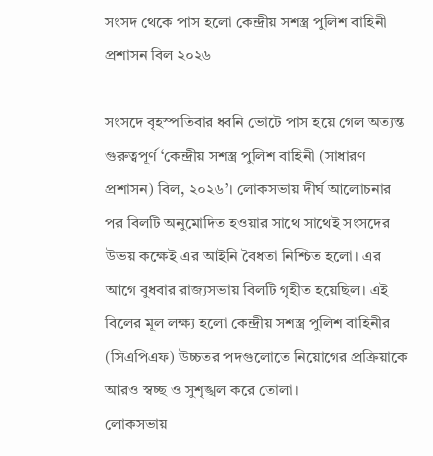সংসদ থেকে পাস হলো কেন্দ্রীয় সশস্ত্র পুলিশ বাহিনী প্রশাসন বিল ২০২৬

সংসদে বৃহস্পতিবার ধ্বনি ভোটে পাস হয়ে গেল অত্যন্ত গুরুত্বপূর্ণ ‘কেন্দ্রীয় সশস্ত্র পুলিশ বাহিনী (সাধারণ প্রশাসন) বিল, ২০২৬’। লোকসভায় দীর্ঘ আলোচনার পর বিলটি অনুমোদিত হওয়ার সাথে সাথেই সংসদের উভয় কক্ষেই এর আইনি বৈধতা নিশ্চিত হলো। এর আগে বুধবার রাজ্যসভায় বিলটি গৃহীত হয়েছিল। এই বিলের মূল লক্ষ্য হলো কেন্দ্রীয় সশস্ত্র পুলিশ বাহিনীর (সিএপিএফ) উচ্চতর পদগুলোতে নিয়োগের প্রক্রিয়াকে আরও স্বচ্ছ ও সুশৃঙ্খল করে তোলা।
লোকসভায়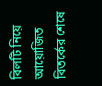বিলটি নিয়ে আয়োজিত বিতর্কের শেষে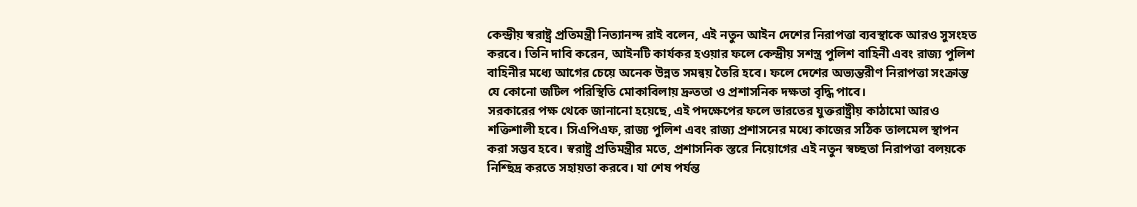কেন্দ্রীয় স্বরাষ্ট্র প্রতিমন্ত্রী নিত্যানন্দ রাই বলেন, এই নতুন আইন দেশের নিরাপত্তা ব্যবস্থাকে আরও সুসংহত করবে। তিনি দাবি করেন, আইনটি কার্যকর হওয়ার ফলে কেন্দ্রীয় সশস্ত্র পুলিশ বাহিনী এবং রাজ্য পুলিশ বাহিনীর মধ্যে আগের চেয়ে অনেক উন্নত সমন্বয় তৈরি হবে। ফলে দেশের অভ্যন্তরীণ নিরাপত্তা সংক্রান্ত যে কোনো জটিল পরিস্থিতি মোকাবিলায় দ্রুততা ও প্রশাসনিক দক্ষতা বৃদ্ধি পাবে।
সরকারের পক্ষ থেকে জানানো হয়েছে, এই পদক্ষেপের ফলে ভারতের যুক্তরাষ্ট্রীয় কাঠামো আরও শক্তিশালী হবে। সিএপিএফ, রাজ্য পুলিশ এবং রাজ্য প্রশাসনের মধ্যে কাজের সঠিক তালমেল স্থাপন করা সম্ভব হবে। স্বরাষ্ট্র প্রতিমন্ত্রীর মতে, প্রশাসনিক স্তরে নিয়োগের এই নতুন স্বচ্ছতা নিরাপত্তা বলয়কে নিশ্ছিদ্র করতে সহায়তা করবে। যা শেষ পর্যন্ত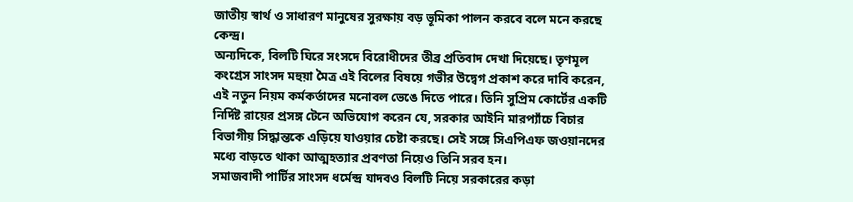জাতীয় স্বার্থ ও সাধারণ মানুষের সুরক্ষায় বড় ভূমিকা পালন করবে বলে মনে করছে কেন্দ্র।
অন্যদিকে, বিলটি ঘিরে সংসদে বিরোধীদের তীব্র প্রতিবাদ দেখা দিয়েছে। তৃণমূল কংগ্রেস সাংসদ মহুয়া মৈত্র এই বিলের বিষয়ে গভীর উদ্বেগ প্রকাশ করে দাবি করেন, এই নতুন নিয়ম কর্মকর্তাদের মনোবল ভেঙে দিতে পারে। তিনি সুপ্রিম কোর্টের একটি নির্দিষ্ট রায়ের প্রসঙ্গ টেনে অভিযোগ করেন যে, সরকার আইনি মারপ্যাঁচে বিচার বিভাগীয় সিদ্ধান্তকে এড়িয়ে যাওয়ার চেষ্টা করছে। সেই সঙ্গে সিএপিএফ জওয়ানদের মধ্যে বাড়তে থাকা আত্মহত্যার প্রবণতা নিয়েও তিনি সরব হন।
সমাজবাদী পার্টির সাংসদ ধর্মেন্দ্র যাদবও বিলটি নিয়ে সরকারের কড়া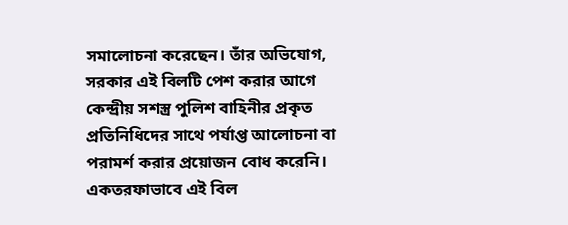সমালোচনা করেছেন। তাঁর অভিযোগ, সরকার এই বিলটি পেশ করার আগে কেন্দ্রীয় সশস্ত্র পুলিশ বাহিনীর প্রকৃত প্রতিনিধিদের সাথে পর্যাপ্ত আলোচনা বা পরামর্শ করার প্রয়োজন বোধ করেনি। একতরফাভাবে এই বিল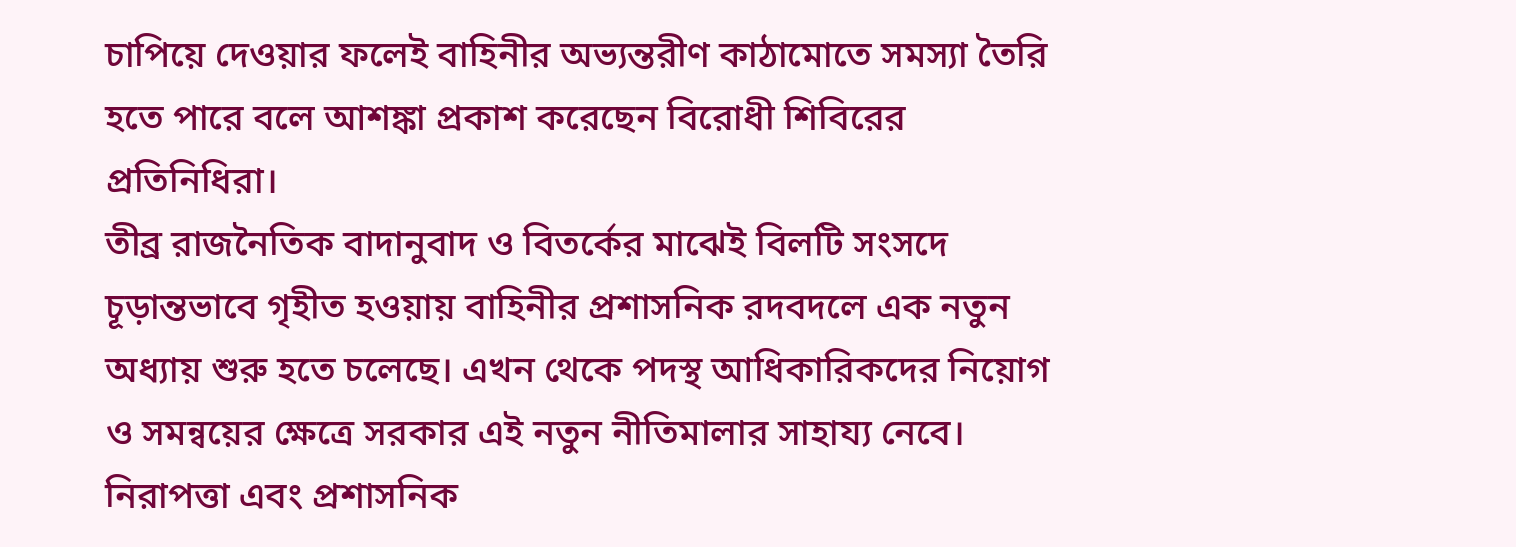চাপিয়ে দেওয়ার ফলেই বাহিনীর অভ্যন্তরীণ কাঠামোতে সমস্যা তৈরি হতে পারে বলে আশঙ্কা প্রকাশ করেছেন বিরোধী শিবিরের প্রতিনিধিরা।
তীব্র রাজনৈতিক বাদানুবাদ ও বিতর্কের মাঝেই বিলটি সংসদে চূড়ান্তভাবে গৃহীত হওয়ায় বাহিনীর প্রশাসনিক রদবদলে এক নতুন অধ্যায় শুরু হতে চলেছে। এখন থেকে পদস্থ আধিকারিকদের নিয়োগ ও সমন্বয়ের ক্ষেত্রে সরকার এই নতুন নীতিমালার সাহায্য নেবে। নিরাপত্তা এবং প্রশাসনিক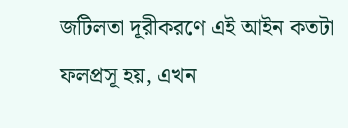জটিলতা দূরীকরণে এই আইন কতটা ফলপ্রসূ হয়, এখন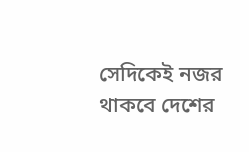সেদিকেই নজর থাকবে দেশের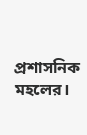প্রশাসনিক মহলের।